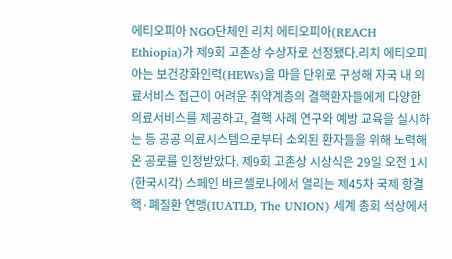에티오피아 NGO단체인 리치 에티오피아(REACH Ethiopia)가 제9회 고촌상 수상자로 선정됐다.리치 에티오피아는 보건강화인력(HEWs)을 마을 단위로 구성해 자국 내 의료서비스 접근이 어려운 취약계층의 결핵환자들에게 다양한 의료서비스를 제공하고, 결핵 사례 연구와 예방 교육을 실시하는 등 공공 의료시스템으로부터 소외된 환자들을 위해 노력해 온 공로를 인정받았다. 제9회 고촌상 시상식은 29일 오전 1시(한국시각) 스페인 바르셀로나에서 열리는 제45차 국제 항결핵·폐질환 연맹(IUATLD, The UNION) 세계 총회 석상에서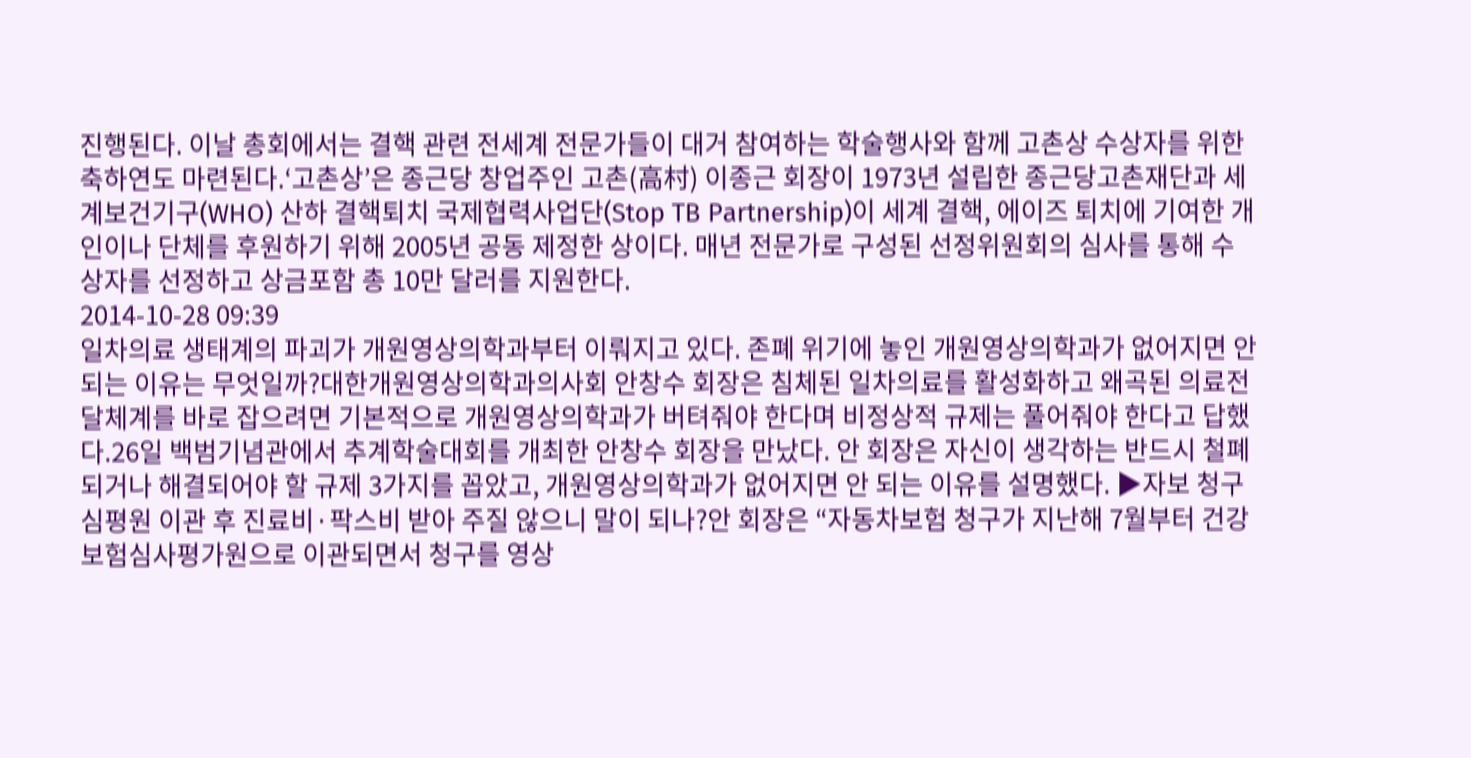진행된다. 이날 총회에서는 결핵 관련 전세계 전문가들이 대거 참여하는 학술행사와 함께 고촌상 수상자를 위한 축하연도 마련된다.‘고촌상’은 종근당 창업주인 고촌(高村) 이종근 회장이 1973년 설립한 종근당고촌재단과 세계보건기구(WHO) 산하 결핵퇴치 국제협력사업단(Stop TB Partnership)이 세계 결핵, 에이즈 퇴치에 기여한 개인이나 단체를 후원하기 위해 2005년 공동 제정한 상이다. 매년 전문가로 구성된 선정위원회의 심사를 통해 수상자를 선정하고 상금포함 총 10만 달러를 지원한다.
2014-10-28 09:39
일차의료 생태계의 파괴가 개원영상의학과부터 이뤄지고 있다. 존폐 위기에 놓인 개원영상의학과가 없어지면 안 되는 이유는 무엇일까?대한개원영상의학과의사회 안창수 회장은 침체된 일차의료를 활성화하고 왜곡된 의료전달체계를 바로 잡으려면 기본적으로 개원영상의학과가 버텨줘야 한다며 비정상적 규제는 풀어줘야 한다고 답했다.26일 백범기념관에서 추계학술대회를 개최한 안창수 회장을 만났다. 안 회장은 자신이 생각하는 반드시 철폐되거나 해결되어야 할 규제 3가지를 꼽았고, 개원영상의학과가 없어지면 안 되는 이유를 설명했다. ▶자보 청구 심평원 이관 후 진료비·팍스비 받아 주질 않으니 말이 되나?안 회장은 “자동차보험 청구가 지난해 7월부터 건강보험심사평가원으로 이관되면서 청구를 영상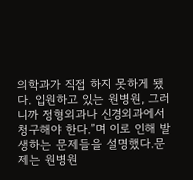의학과가 직접 하지 못하게 됐다. 입원하고 있는 원병원, 그러니까 정형외과나 신경외과에서 청구해야 한다.”며 이로 인해 발생하는 문제들을 설명했다.문제는 원병원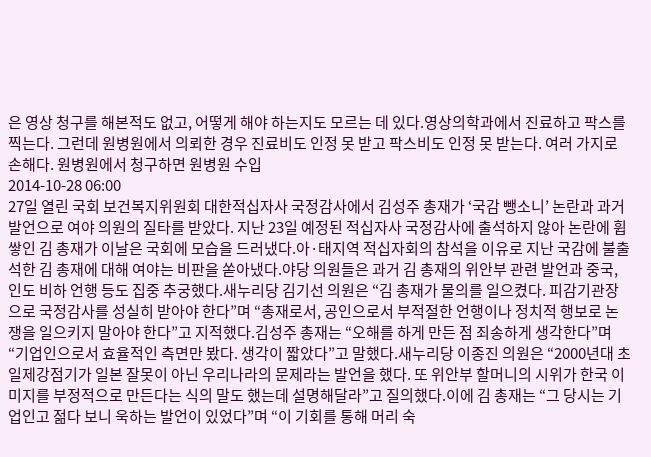은 영상 청구를 해본적도 없고, 어떻게 해야 하는지도 모르는 데 있다.영상의학과에서 진료하고 팍스를 찍는다. 그런데 원병원에서 의뢰한 경우 진료비도 인정 못 받고 팍스비도 인정 못 받는다. 여러 가지로 손해다. 원병원에서 청구하면 원병원 수입
2014-10-28 06:00
27일 열린 국회 보건복지위원회 대한적십자사 국정감사에서 김성주 총재가 ‘국감 뺑소니’ 논란과 과거 발언으로 여야 의원의 질타를 받았다. 지난 23일 예정된 적십자사 국정감사에 출석하지 않아 논란에 휩쌓인 김 총재가 이날은 국회에 모습을 드러냈다.아·태지역 적십자회의 참석을 이유로 지난 국감에 불출석한 김 총재에 대해 여야는 비판을 쏟아냈다.야당 의원들은 과거 김 총재의 위안부 관련 발언과 중국, 인도 비하 언행 등도 집중 추궁했다.새누리당 김기선 의원은 “김 총재가 물의를 일으켰다. 피감기관장으로 국정감사를 성실히 받아야 한다”며 “총재로서, 공인으로서 부적절한 언행이나 정치적 행보로 논쟁을 일으키지 말아야 한다”고 지적했다.김성주 총재는 “오해를 하게 만든 점 죄송하게 생각한다”며 “기업인으로서 효율적인 측면만 봤다. 생각이 짧았다”고 말했다.새누리당 이종진 의원은 “2000년대 초 일제강점기가 일본 잘못이 아닌 우리나라의 문제라는 발언을 했다. 또 위안부 할머니의 시위가 한국 이미지를 부정적으로 만든다는 식의 말도 했는데 설명해달라”고 질의했다.이에 김 총재는 “그 당시는 기업인고 젊다 보니 욱하는 발언이 있었다”며 “이 기회를 통해 머리 숙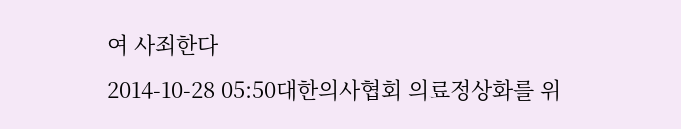여 사죄한다
2014-10-28 05:50대한의사협회 의료정상화를 위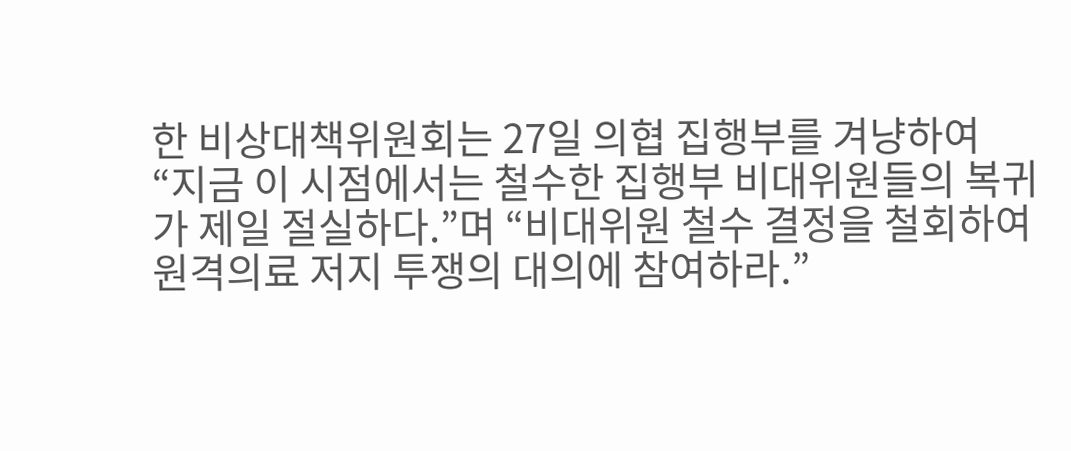한 비상대책위원회는 27일 의협 집행부를 겨냥하여 “지금 이 시점에서는 철수한 집행부 비대위원들의 복귀가 제일 절실하다.”며 “비대위원 철수 결정을 철회하여 원격의료 저지 투쟁의 대의에 참여하라.”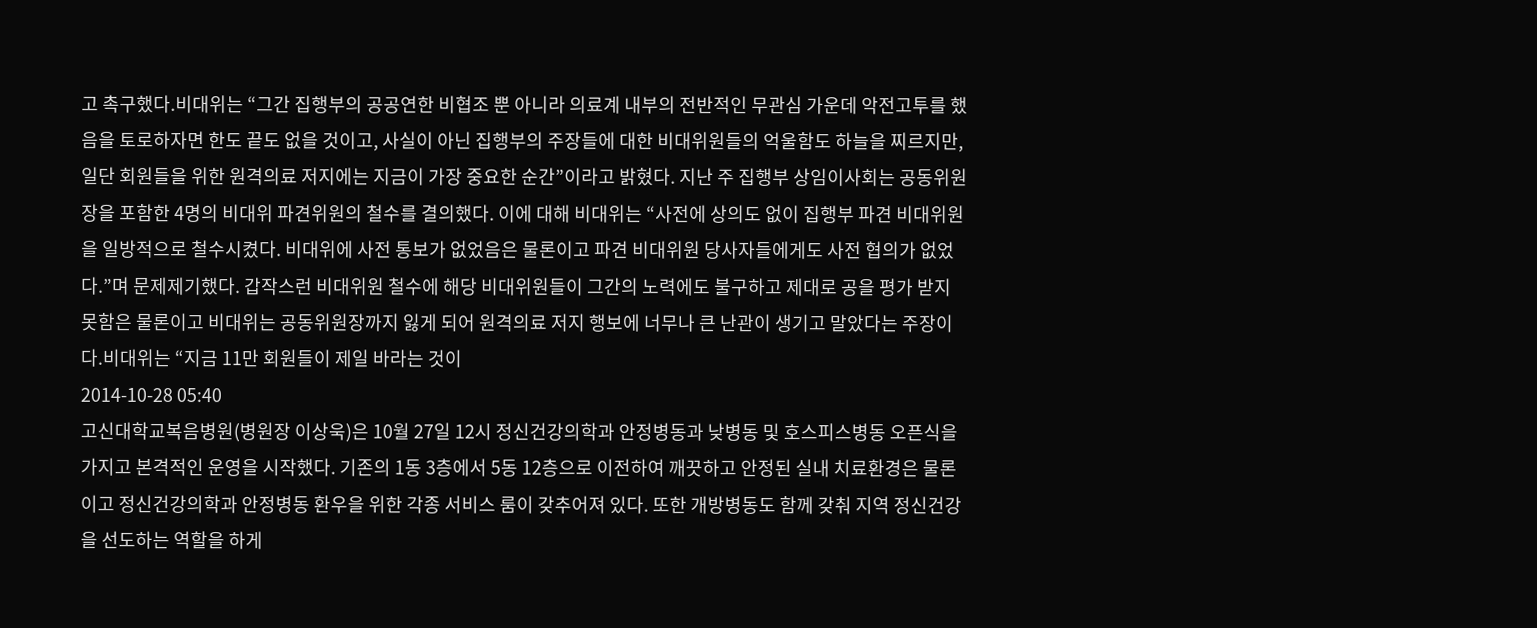고 촉구했다.비대위는 “그간 집행부의 공공연한 비협조 뿐 아니라 의료계 내부의 전반적인 무관심 가운데 악전고투를 했음을 토로하자면 한도 끝도 없을 것이고, 사실이 아닌 집행부의 주장들에 대한 비대위원들의 억울함도 하늘을 찌르지만, 일단 회원들을 위한 원격의료 저지에는 지금이 가장 중요한 순간”이라고 밝혔다. 지난 주 집행부 상임이사회는 공동위원장을 포함한 4명의 비대위 파견위원의 철수를 결의했다. 이에 대해 비대위는 “사전에 상의도 없이 집행부 파견 비대위원을 일방적으로 철수시켰다. 비대위에 사전 통보가 없었음은 물론이고 파견 비대위원 당사자들에게도 사전 협의가 없었다.”며 문제제기했다. 갑작스런 비대위원 철수에 해당 비대위원들이 그간의 노력에도 불구하고 제대로 공을 평가 받지 못함은 물론이고 비대위는 공동위원장까지 잃게 되어 원격의료 저지 행보에 너무나 큰 난관이 생기고 말았다는 주장이다.비대위는 “지금 11만 회원들이 제일 바라는 것이
2014-10-28 05:40
고신대학교복음병원(병원장 이상욱)은 10월 27일 12시 정신건강의학과 안정병동과 낮병동 및 호스피스병동 오픈식을 가지고 본격적인 운영을 시작했다. 기존의 1동 3층에서 5동 12층으로 이전하여 깨끗하고 안정된 실내 치료환경은 물론이고 정신건강의학과 안정병동 환우을 위한 각종 서비스 룸이 갖추어져 있다. 또한 개방병동도 함께 갖춰 지역 정신건강을 선도하는 역할을 하게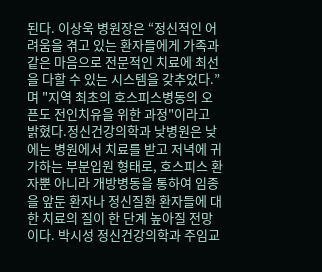된다. 이상욱 병원장은 “정신적인 어려움을 겪고 있는 환자들에게 가족과 같은 마음으로 전문적인 치료에 최선을 다할 수 있는 시스템을 갖추었다.”며 "지역 최초의 호스피스병동의 오픈도 전인치유을 위한 과정"이라고 밝혔다.정신건강의학과 낮병원은 낮에는 병원에서 치료를 받고 저녁에 귀가하는 부분입원 형태로, 호스피스 환자뿐 아니라 개방병동을 통하여 임종을 앞둔 환자나 정신질환 환자들에 대한 치료의 질이 한 단계 높아질 전망이다. 박시성 정신건강의학과 주임교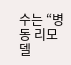수는 “병동 리모델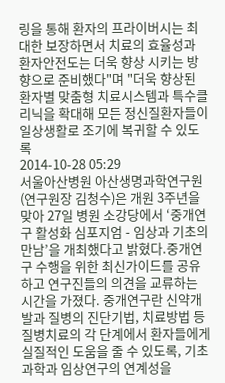링을 통해 환자의 프라이버시는 최대한 보장하면서 치료의 효율성과 환자안전도는 더욱 향상 시키는 방향으로 준비했다"며 "더욱 향상된 환자별 맞춤형 치료시스템과 특수클리닉을 확대해 모든 정신질환자들이 일상생활로 조기에 복귀할 수 있도록
2014-10-28 05:29
서울아산병원 아산생명과학연구원(연구원장 김청수)은 개원 3주년을 맞아 27일 병원 소강당에서 ‘중개연구 활성화 심포지엄 - 임상과 기초의 만남’을 개최했다고 밝혔다.중개연구 수행을 위한 최신가이드를 공유하고 연구진들의 의견을 교류하는 시간을 가졌다. 중개연구란 신약개발과 질병의 진단기법, 치료방법 등 질병치료의 각 단계에서 환자들에게 실질적인 도움을 줄 수 있도록, 기초과학과 임상연구의 연계성을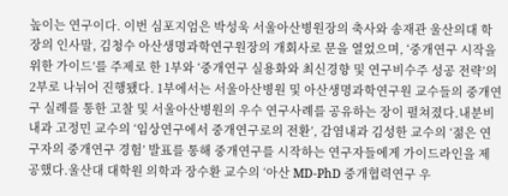높이는 연구이다. 이번 심포지엄은 박성욱 서울아산병원장의 축사와 송재관 울산의대 학장의 인사말, 김청수 아산생명과학연구원장의 개회사로 문을 열었으며, ‘중개연구 시작을 위한 가이드’를 주제로 한 1부와 ‘중개연구 실용화와 최신경향 및 연구비수주 성공 전략’의 2부로 나뉘어 진행됐다. 1부에서는 서울아산병원 및 아산생명과학연구원 교수들의 중개연구 실례를 통한 고찰 및 서울아산병원의 우수 연구사례를 공유하는 장이 펼쳐졌다.내분비내과 고정민 교수의 ‘임상연구에서 중개연구로의 전환’, 감염내과 김성한 교수의 ‘젊은 연구자의 중개연구 경험’ 발표를 통해 중개연구를 시작하는 연구자들에게 가이드라인을 제공했다.울산대 대학원 의학과 장수환 교수의 ‘아산 MD-PhD 중개협력연구 우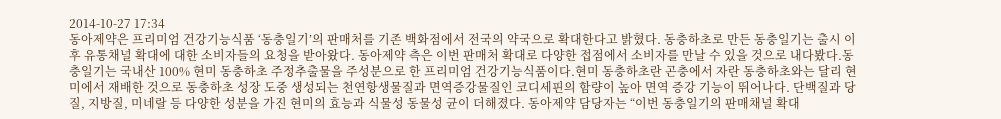2014-10-27 17:34
동아제약은 프리미엄 건강기능식품 ‘동충일기’의 판매처를 기존 백화점에서 전국의 약국으로 확대한다고 밝혔다. 동충하초로 만든 동충일기는 출시 이후 유통채널 확대에 대한 소비자들의 요청을 받아왔다. 동아제약 측은 이번 판매처 확대로 다양한 접점에서 소비자를 만날 수 있을 것으로 내다봤다.동충일기는 국내산 100% 현미 동충하초 주정추출물을 주성분으로 한 프리미엄 건강기능식품이다.현미 동충하초란 곤충에서 자란 동충하초와는 달리 현미에서 재배한 것으로 동충하초 성장 도중 생성되는 천연항생물질과 면역증강물질인 코디세핀의 함량이 높아 면역 증강 기능이 뛰어나다. 단백질과 당질, 지방질, 미네랄 등 다양한 성분을 가진 현미의 효능과 식물성 동물성 균이 더해졌다. 동아제약 담당자는 “이번 동충일기의 판매채널 확대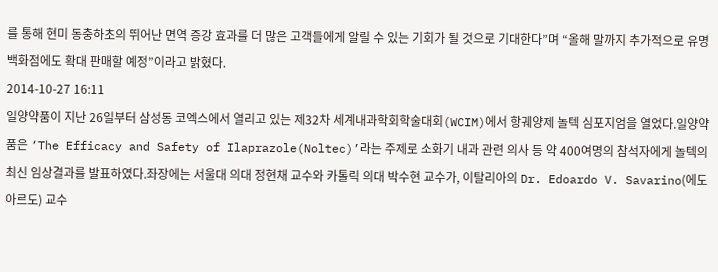를 통해 현미 동충하초의 뛰어난 면역 증강 효과를 더 많은 고객들에게 알릴 수 있는 기회가 될 것으로 기대한다”며 “올해 말까지 추가적으로 유명 백화점에도 확대 판매할 예정”이라고 밝혔다.
2014-10-27 16:11
일양약품이 지난 26일부터 삼성동 코엑스에서 열리고 있는 제32차 세계내과학회학술대회(WCIM)에서 항궤양제 놀텍 심포지엄을 열었다.일양약품은 ‘The Efficacy and Safety of Ilaprazole(Noltec)’라는 주제로 소화기 내과 관련 의사 등 약 400여명의 참석자에게 놀텍의 최신 임상결과를 발표하였다.좌장에는 서울대 의대 정현채 교수와 카톨릭 의대 박수현 교수가, 이탈리아의 Dr. Edoardo V. Savarino(에도아르도) 교수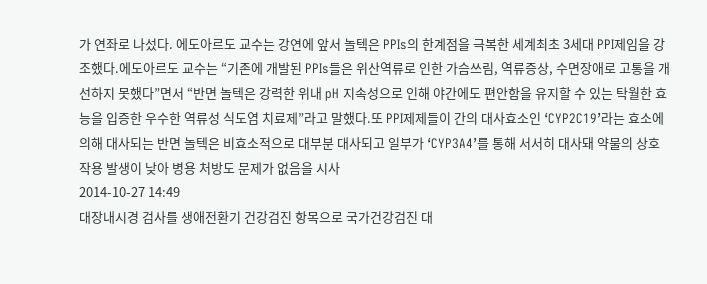가 연좌로 나섰다. 에도아르도 교수는 강연에 앞서 놀텍은 PPIs의 한계점을 극복한 세계최초 3세대 PPI제임을 강조했다.에도아르도 교수는 “기존에 개발된 PPIs들은 위산역류로 인한 가슴쓰림, 역류증상, 수면장애로 고통을 개선하지 못했다”면서 “반면 놀텍은 강력한 위내 pH 지속성으로 인해 야간에도 편안함을 유지할 수 있는 탁월한 효능을 입증한 우수한 역류성 식도염 치료제”라고 말했다.또 PPI제제들이 간의 대사효소인 ‘CYP2C19’라는 효소에 의해 대사되는 반면 놀텍은 비효소적으로 대부분 대사되고 일부가 ‘CYP3A4’를 통해 서서히 대사돼 약물의 상호작용 발생이 낮아 병용 처방도 문제가 없음을 시사
2014-10-27 14:49
대장내시경 검사를 생애전환기 건강검진 항목으로 국가건강검진 대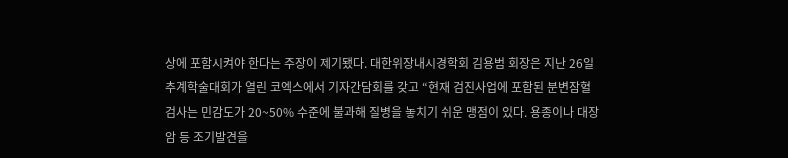상에 포함시켜야 한다는 주장이 제기됐다. 대한위장내시경학회 김용범 회장은 지난 26일 추계학술대회가 열린 코엑스에서 기자간담회를 갖고 “현재 검진사업에 포함된 분변잠혈검사는 민감도가 20~50% 수준에 불과해 질병을 놓치기 쉬운 맹점이 있다. 용종이나 대장암 등 조기발견을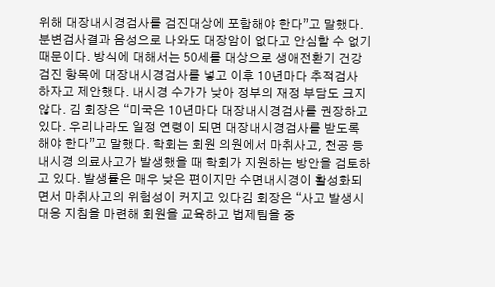위해 대장내시경검사를 검진대상에 포함해야 한다”고 말했다. 분변검사결과 음성으로 나와도 대장암이 없다고 안심할 수 없기 때문이다. 방식에 대해서는 50세를 대상으로 생애전환기 건강검진 항목에 대장내시경검사를 넣고 이후 10년마다 추적검사 하자고 제안했다. 내시경 수가가 낮아 정부의 재정 부담도 크지 않다. 김 회장은 “미국은 10년마다 대장내시경검사를 권장하고 있다. 우리나라도 일정 연령이 되면 대장내시경검사를 받도록 해야 한다”고 말했다. 학회는 회원 의원에서 마취사고, 천공 등 내시경 의료사고가 발생했을 때 학회가 지원하는 방안을 검토하고 있다. 발생률은 매우 낮은 편이지만 수면내시경이 활성화되면서 마취사고의 위험성이 커지고 있다김 회장은 “사고 발생시 대응 지침을 마련해 회원을 교육하고 법제팀을 중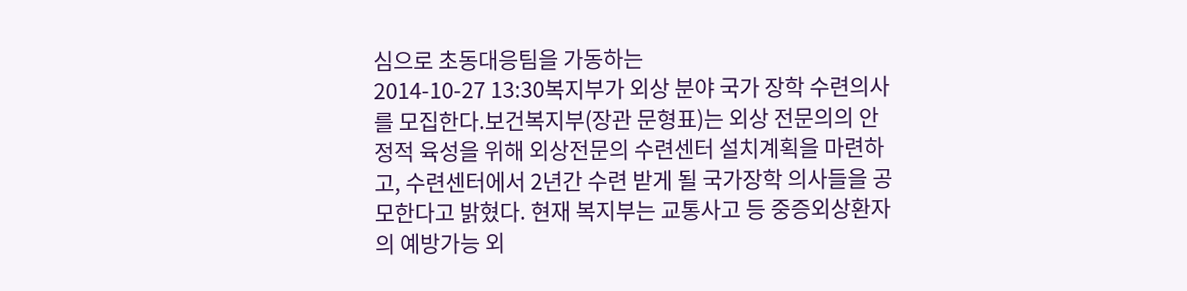심으로 초동대응팀을 가동하는
2014-10-27 13:30복지부가 외상 분야 국가 장학 수련의사를 모집한다.보건복지부(장관 문형표)는 외상 전문의의 안정적 육성을 위해 외상전문의 수련센터 설치계획을 마련하고, 수련센터에서 2년간 수련 받게 될 국가장학 의사들을 공모한다고 밝혔다. 현재 복지부는 교통사고 등 중증외상환자의 예방가능 외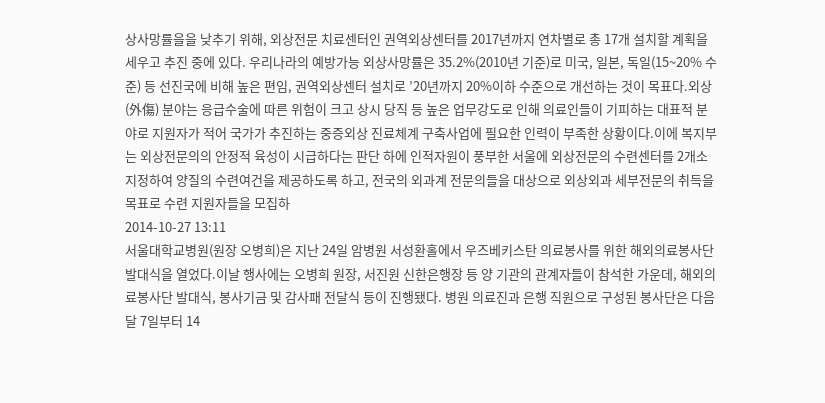상사망률을을 낮추기 위해, 외상전문 치료센터인 권역외상센터를 2017년까지 연차별로 총 17개 설치할 계획을 세우고 추진 중에 있다. 우리나라의 예방가능 외상사망률은 35.2%(2010년 기준)로 미국, 일본, 독일(15~20% 수준) 등 선진국에 비해 높은 편임, 권역외상센터 설치로 ’20년까지 20%이하 수준으로 개선하는 것이 목표다.외상(外傷) 분야는 응급수술에 따른 위험이 크고 상시 당직 등 높은 업무강도로 인해 의료인들이 기피하는 대표적 분야로 지원자가 적어 국가가 추진하는 중증외상 진료체계 구축사업에 필요한 인력이 부족한 상황이다.이에 복지부는 외상전문의의 안정적 육성이 시급하다는 판단 하에 인적자원이 풍부한 서울에 외상전문의 수련센터를 2개소 지정하여 양질의 수련여건을 제공하도록 하고, 전국의 외과계 전문의들을 대상으로 외상외과 세부전문의 취득을 목표로 수련 지원자들을 모집하
2014-10-27 13:11
서울대학교병원(원장 오병희)은 지난 24일 암병원 서성환홀에서 우즈베키스탄 의료봉사를 위한 해외의료봉사단 발대식을 열었다.이날 행사에는 오병희 원장, 서진원 신한은행장 등 양 기관의 관계자들이 참석한 가운데, 해외의료봉사단 발대식, 봉사기금 및 감사패 전달식 등이 진행됐다. 병원 의료진과 은행 직원으로 구성된 봉사단은 다음달 7일부터 14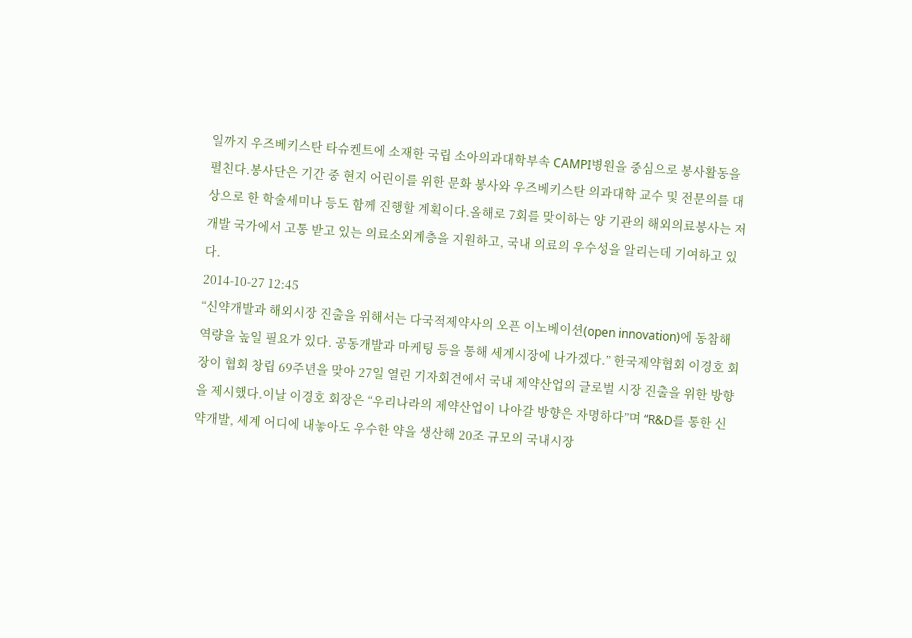일까지 우즈베키스탄 타슈켄트에 소재한 국립 소아의과대학부속 CAMPI병원을 중심으로 봉사활동을 펼친다.봉사단은 기간 중 현지 어린이를 위한 문화 봉사와 우즈베키스탄 의과대학 교수 및 전문의를 대상으로 한 학술세미나 등도 함께 진행할 계획이다.올해로 7회를 맞이하는 양 기관의 해외의료봉사는 저개발 국가에서 고통 받고 있는 의료소외계층을 지원하고, 국내 의료의 우수성을 알리는데 기여하고 있다.
2014-10-27 12:45
“신약개발과 해외시장 진출을 위해서는 다국적제약사의 오픈 이노베이션(open innovation)에 동참해 역량을 높일 필요가 있다. 공동개발과 마케팅 등을 통해 세계시장에 나가겠다.” 한국제약협회 이경호 회장이 협회 창립 69주년을 맞아 27일 열린 기자회견에서 국내 제약산업의 글로벌 시장 진출을 위한 방향을 제시했다.이날 이경호 회장은 “우리나라의 제약산업이 나아갈 방향은 자명하다”며 “R&D를 통한 신약개발, 세계 어디에 내놓아도 우수한 약을 생산해 20조 규모의 국내시장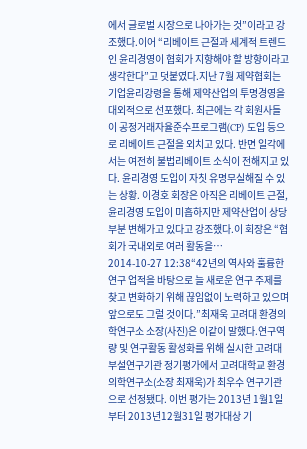에서 글로벌 시장으로 나아가는 것”이라고 강조했다.이어 “리베이트 근절과 세계적 트렌드인 윤리경영이 협회가 지향해야 할 방향이라고 생각한다”고 덧붙였다.지난 7월 제약협회는 기업윤리강령을 통해 제약산업의 투명경영을 대외적으로 선포했다. 최근에는 각 회원사들이 공정거래자율준수프로그램(CP) 도입 등으로 리베이트 근절을 외치고 있다. 반면 일각에서는 여전히 불법리베이트 소식이 전해지고 있다. 윤리경영 도입이 자칫 유명무실해질 수 있는 상황. 이경호 회장은 아직은 리베이트 근절, 윤리경영 도입이 미흡하지만 제약산업이 상당부분 변해가고 있다고 강조했다.이 회장은 “협회가 국내외로 여러 활동을…
2014-10-27 12:38“42년의 역사와 훌륭한 연구 업적을 바탕으로 늘 새로운 연구 주제를 찾고 변화하기 위해 끊임없이 노력하고 있으며 앞으로도 그럴 것이다.”최재욱 고려대 환경의학연구소 소장(사진)은 이같이 말했다.연구역량 및 연구활동 활성화를 위해 실시한 고려대 부설연구기관 정기평가에서 고려대학교 환경의학연구소(소장 최재욱)가 최우수 연구기관으로 선정됐다. 이번 평가는 2013년 1월1일부터 2013년12월31일 평가대상 기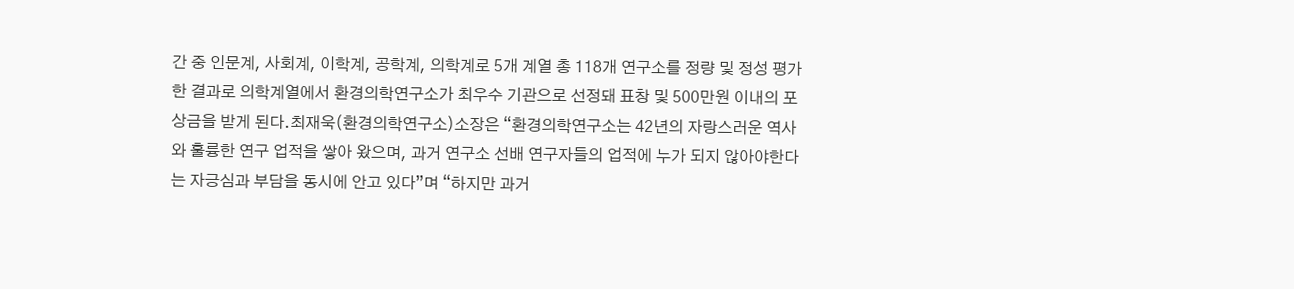간 중 인문계, 사회계, 이학계, 공학계, 의학계로 5개 계열 총 118개 연구소를 정량 및 정성 평가한 결과로 의학계열에서 환경의학연구소가 최우수 기관으로 선정돼 표창 및 500만원 이내의 포상금을 받게 된다.최재욱(환경의학연구소)소장은 “환경의학연구소는 42년의 자랑스러운 역사와 훌륭한 연구 업적을 쌓아 왔으며, 과거 연구소 선배 연구자들의 업적에 누가 되지 않아야한다는 자긍심과 부담을 동시에 안고 있다”며 “하지만 과거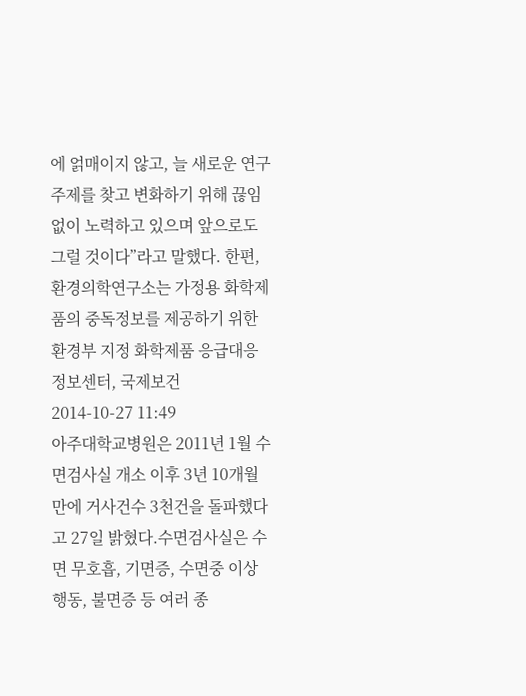에 얽매이지 않고, 늘 새로운 연구 주제를 찾고 변화하기 위해 끊임없이 노력하고 있으며 앞으로도 그럴 것이다”라고 말했다. 한편, 환경의학연구소는 가정용 화학제품의 중독정보를 제공하기 위한 환경부 지정 화학제품 응급대응정보센터, 국제보건
2014-10-27 11:49
아주대학교병원은 2011년 1월 수면검사실 개소 이후 3년 10개월만에 거사건수 3천건을 돌파했다고 27일 밝혔다.수면검사실은 수면 무호흡, 기면증, 수면중 이상 행동, 불면증 등 여러 종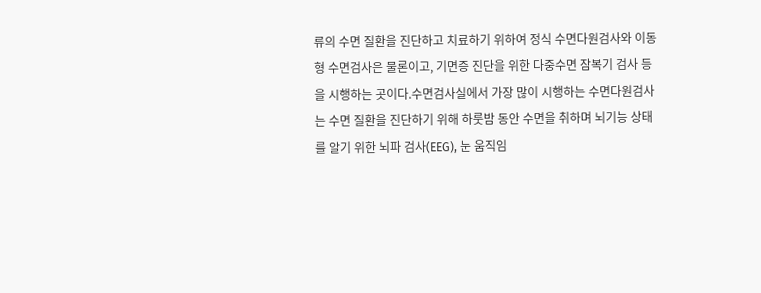류의 수면 질환을 진단하고 치료하기 위하여 정식 수면다원검사와 이동형 수면검사은 물론이고, 기면증 진단을 위한 다중수면 잠복기 검사 등을 시행하는 곳이다.수면검사실에서 가장 많이 시행하는 수면다원검사는 수면 질환을 진단하기 위해 하룻밤 동안 수면을 취하며 뇌기능 상태를 알기 위한 뇌파 검사(EEG), 눈 움직임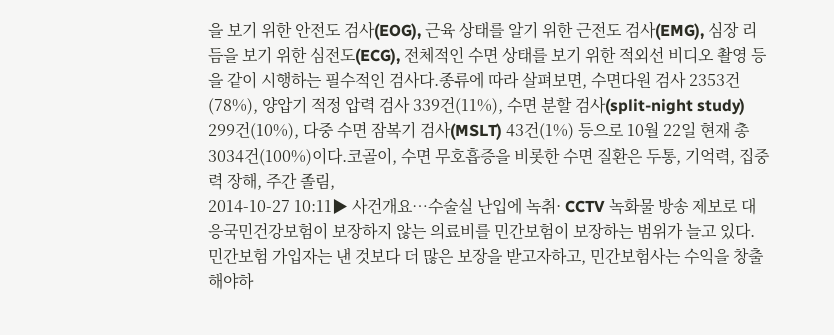을 보기 위한 안전도 검사(EOG), 근육 상태를 알기 위한 근전도 검사(EMG), 심장 리듬을 보기 위한 심전도(ECG), 전체적인 수면 상태를 보기 위한 적외선 비디오 촬영 등을 같이 시행하는 필수적인 검사다.종류에 따라 살펴보면, 수면다원 검사 2353건(78%), 양압기 적정 압력 검사 339건(11%), 수면 분할 검사(split-night study) 299건(10%), 다중 수면 잠복기 검사(MSLT) 43건(1%) 등으로 10월 22일 현재 총 3034건(100%)이다.코골이, 수면 무호흡증을 비롯한 수면 질환은 두통, 기억력, 집중력 장해, 주간 졸림,
2014-10-27 10:11▶ 사건개요…수술실 난입에 녹취· CCTV 녹화물 방송 제보로 대응국민건강보험이 보장하지 않는 의료비를 민간보험이 보장하는 범위가 늘고 있다. 민간보험 가입자는 낸 것보다 더 많은 보장을 받고자하고, 민간보험사는 수익을 창출해야하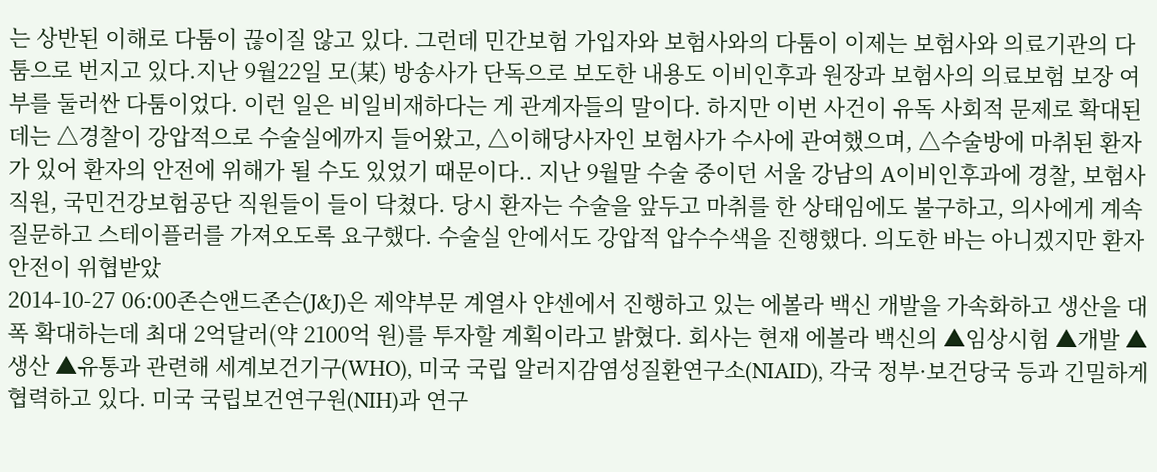는 상반된 이해로 다툼이 끊이질 않고 있다. 그런데 민간보험 가입자와 보험사와의 다툼이 이제는 보험사와 의료기관의 다툼으로 번지고 있다.지난 9월22일 모(某) 방송사가 단독으로 보도한 내용도 이비인후과 원장과 보험사의 의료보험 보장 여부를 둘러싼 다툼이었다. 이런 일은 비일비재하다는 게 관계자들의 말이다. 하지만 이번 사건이 유독 사회적 문제로 확대된 데는 △경찰이 강압적으로 수술실에까지 들어왔고, △이해당사자인 보험사가 수사에 관여했으며, △수술방에 마취된 환자가 있어 환자의 안전에 위해가 될 수도 있었기 때문이다.. 지난 9월말 수술 중이던 서울 강남의 A이비인후과에 경찰, 보험사 직원, 국민건강보험공단 직원들이 들이 닥쳤다. 당시 환자는 수술을 앞두고 마취를 한 상태임에도 불구하고, 의사에게 계속 질문하고 스테이플러를 가져오도록 요구했다. 수술실 안에서도 강압적 압수수색을 진행했다. 의도한 바는 아니겠지만 환자 안전이 위협받았
2014-10-27 06:00존슨앤드존슨(J&J)은 제약부문 계열사 얀센에서 진행하고 있는 에볼라 백신 개발을 가속화하고 생산을 대폭 확대하는데 최대 2억달러(약 2100억 원)를 투자할 계획이라고 밝혔다. 회사는 현재 에볼라 백신의 ▲임상시험 ▲개발 ▲생산 ▲유통과 관련해 세계보건기구(WHO), 미국 국립 알러지감염성질환연구소(NIAID), 각국 정부·보건당국 등과 긴밀하게 협력하고 있다. 미국 국립보건연구원(NIH)과 연구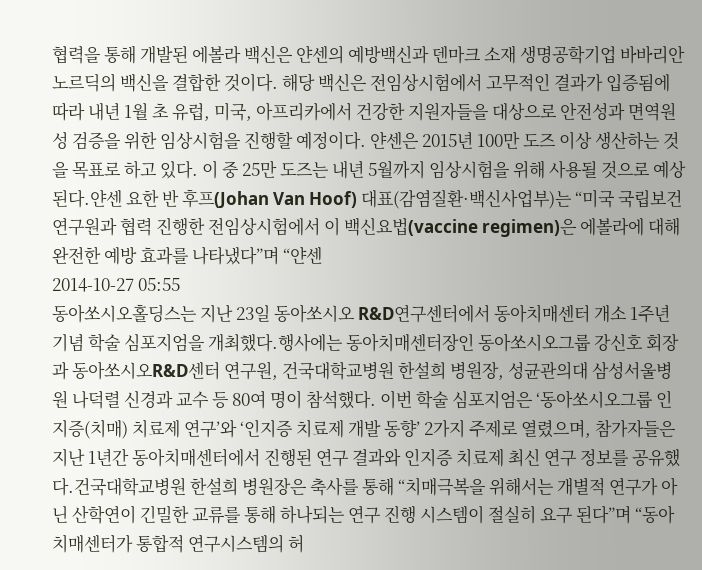협력을 통해 개발된 에볼라 백신은 얀센의 예방백신과 덴마크 소재 생명공학기업 바바리안 노르딕의 백신을 결합한 것이다. 해당 백신은 전임상시험에서 고무적인 결과가 입증됨에 따라 내년 1월 초 유럽, 미국, 아프리카에서 건강한 지원자들을 대상으로 안전성과 면역원성 검증을 위한 임상시험을 진행할 예정이다. 얀센은 2015년 100만 도즈 이상 생산하는 것을 목표로 하고 있다. 이 중 25만 도즈는 내년 5월까지 임상시험을 위해 사용될 것으로 예상된다.얀센 요한 반 후프(Johan Van Hoof) 대표(감염질환·백신사업부)는 “미국 국립보건연구원과 협력 진행한 전임상시험에서 이 백신요법(vaccine regimen)은 에볼라에 대해 완전한 예방 효과를 나타냈다”며 “얀센
2014-10-27 05:55
동아쏘시오홀딩스는 지난 23일 동아쏘시오 R&D연구센터에서 동아치매센터 개소 1주년 기념 학술 심포지엄을 개최했다.행사에는 동아치매센터장인 동아쏘시오그룹 강신호 회장과 동아쏘시오R&D센터 연구원, 건국대학교병원 한설희 병원장, 성균관의대 삼성서울병원 나덕렬 신경과 교수 등 80여 명이 참석했다. 이번 학술 심포지엄은 ‘동아쏘시오그룹 인지증(치매) 치료제 연구’와 ‘인지증 치료제 개발 동향’ 2가지 주제로 열렸으며, 참가자들은 지난 1년간 동아치매센터에서 진행된 연구 결과와 인지증 치료제 최신 연구 정보를 공유했다.건국대학교병원 한설희 병원장은 축사를 통해 “치매극복을 위해서는 개별적 연구가 아닌 산학연이 긴밀한 교류를 통해 하나되는 연구 진행 시스템이 절실히 요구 된다”며 “동아치매센터가 통합적 연구시스템의 허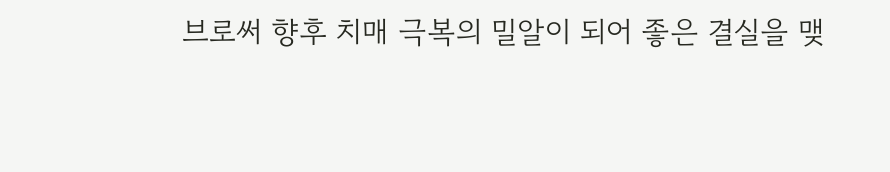브로써 향후 치매 극복의 밀알이 되어 좋은 결실을 맺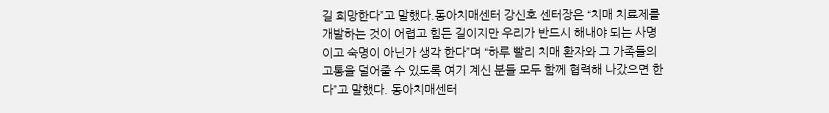길 희망한다”고 말했다.동아치매센터 강신호 센터장은 “치매 치료제를 개발하는 것이 어렵고 힘든 길이지만 우리가 반드시 해내야 되는 사명이고 숙명이 아닌가 생각 한다”며 “하루 빨리 치매 환자와 그 가족들의 고통을 덜어줄 수 있도록 여기 계신 분들 모두 함께 협력해 나갔으면 한다”고 말했다. 동아치매센터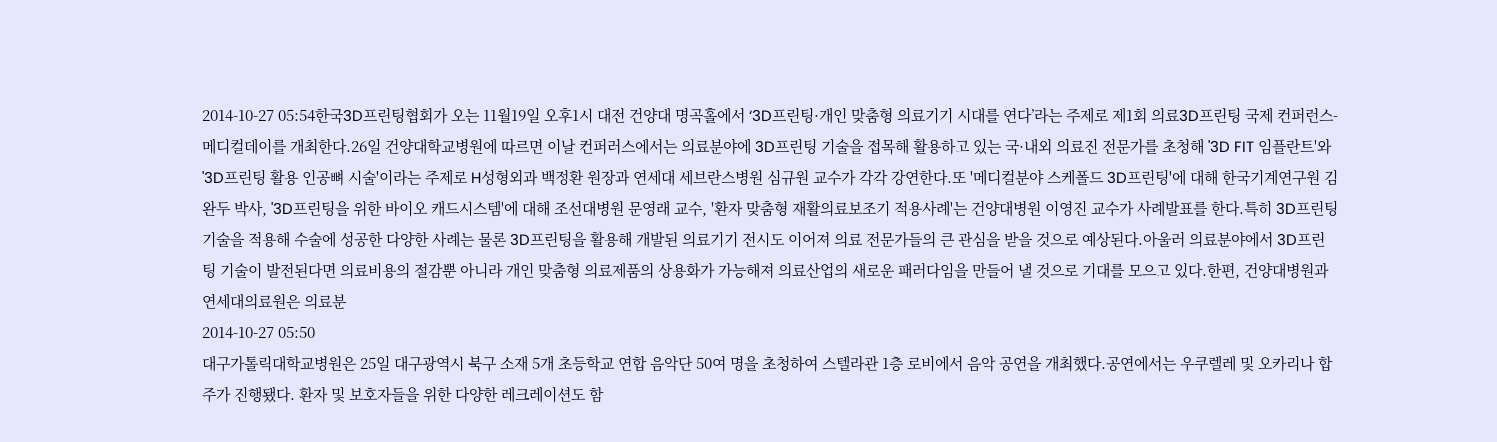2014-10-27 05:54한국3D프린팅협회가 오는 11월19일 오후1시 대전 건양대 명곡홀에서 ‘3D프린팅·개인 맞춤형 의료기기 시대를 연다’라는 주제로 제1회 의료3D프린팅 국제 컨퍼런스-메디컬데이를 개최한다.26일 건양대학교병원에 따르면 이날 컨퍼러스에서는 의료분야에 3D프린팅 기술을 접목해 활용하고 있는 국·내외 의료진 전문가를 초청해 '3D FIT 임플란트'와 '3D프린팅 활용 인공뼈 시술'이라는 주제로 H성형외과 백정환 원장과 연세대 세브란스병원 심규원 교수가 각각 강연한다.또 '메디컬분야 스케폴드 3D프린팅'에 대해 한국기계연구원 김완두 박사, '3D프린팅을 위한 바이오 캐드시스템'에 대해 조선대병원 문영래 교수, '환자 맞춤형 재활의료보조기 적용사례'는 건양대병원 이영진 교수가 사례발표를 한다.특히 3D프린팅 기술을 적용해 수술에 성공한 다양한 사례는 물론 3D프린팅을 활용해 개발된 의료기기 전시도 이어져 의료 전문가들의 큰 관심을 받을 것으로 예상된다.아울러 의료분야에서 3D프린팅 기술이 발전된다면 의료비용의 절감뿐 아니라 개인 맞춤형 의료제품의 상용화가 가능해져 의료산업의 새로운 패러다임을 만들어 낼 것으로 기대를 모으고 있다.한편, 건양대병원과 연세대의료원은 의료분
2014-10-27 05:50
대구가톨릭대학교병원은 25일 대구광역시 북구 소재 5개 초등학교 연합 음악단 50여 명을 초청하여 스텔라관 1층 로비에서 음악 공연을 개최했다.공연에서는 우쿠렐레 및 오카리나 합주가 진행됐다. 환자 및 보호자들을 위한 다양한 레크레이션도 함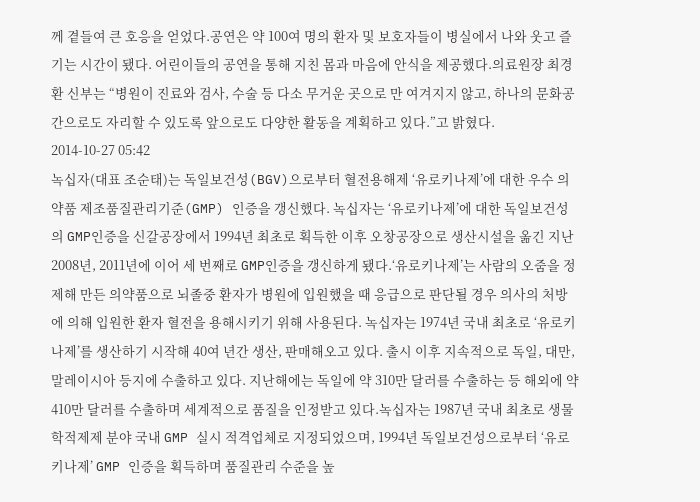께 곁들여 큰 호응을 얻었다.공연은 약 100여 명의 환자 및 보호자들이 병실에서 나와 웃고 즐기는 시간이 됐다. 어린이들의 공연을 통해 지친 몸과 마음에 안식을 제공했다.의료원장 최경환 신부는 “병원이 진료와 검사, 수술 등 다소 무거운 곳으로 만 여겨지지 않고, 하나의 문화공간으로도 자리할 수 있도록 앞으로도 다양한 활동을 계획하고 있다.”고 밝혔다.
2014-10-27 05:42
녹십자(대표 조순태)는 독일보건성(BGV)으로부터 혈전용해제 ‘유로키나제’에 대한 우수 의약품 제조품질관리기준(GMP) 인증을 갱신했다. 녹십자는 ‘유로키나제’에 대한 독일보건성의 GMP인증을 신갈공장에서 1994년 최초로 획득한 이후 오창공장으로 생산시설을 옮긴 지난 2008년, 2011년에 이어 세 번째로 GMP인증을 갱신하게 됐다.‘유로키나제’는 사람의 오줌을 정제해 만든 의약품으로 뇌졸중 환자가 병원에 입원했을 때 응급으로 판단될 경우 의사의 처방에 의해 입원한 환자 혈전을 용해시키기 위해 사용된다. 녹십자는 1974년 국내 최초로 ‘유로키나제’를 생산하기 시작해 40여 년간 생산, 판매해오고 있다. 출시 이후 지속적으로 독일, 대만, 말레이시아 등지에 수출하고 있다. 지난해에는 독일에 약 310만 달러를 수출하는 등 해외에 약 410만 달러를 수출하며 세계적으로 품질을 인정받고 있다.녹십자는 1987년 국내 최초로 생물학적제제 분야 국내 GMP 실시 적격업체로 지정되었으며, 1994년 독일보건성으로부터 ‘유로키나제’ GMP 인증을 획득하며 품질관리 수준을 높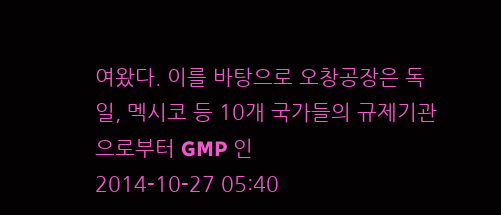여왔다. 이를 바탕으로 오창공장은 독일, 멕시코 등 10개 국가들의 규제기관으로부터 GMP 인
2014-10-27 05:40